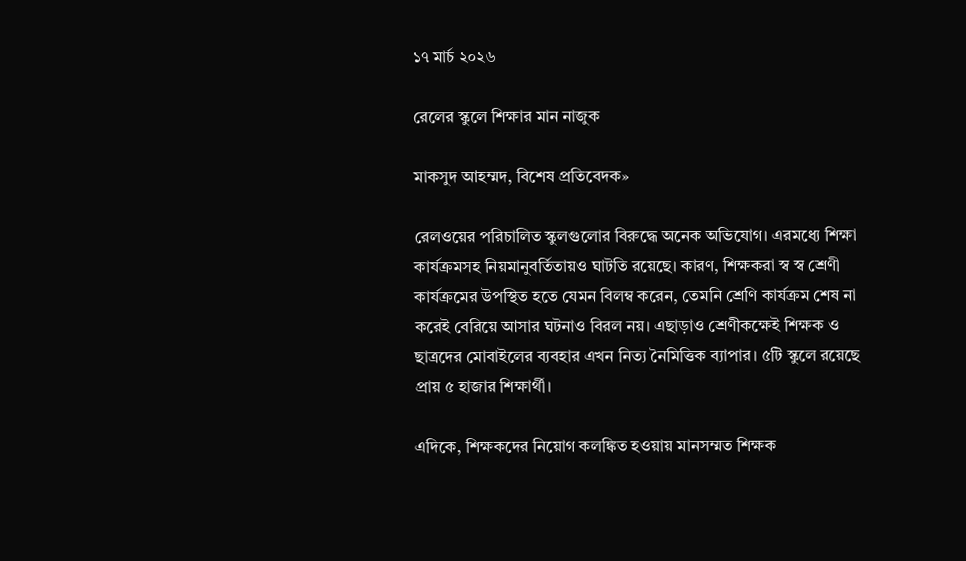১৭ মার্চ ২০২৬

রেলের স্কুলে শিক্ষার মান নাজুক

মাকসুদ আহম্মদ, বিশেষ প্রতিবেদক»

রেলওয়ের পরিচালিত স্কুলগুলোর বিরুদ্ধে অনেক অভিযোগ। এরমধ্যে শিক্ষা কার্যক্রমসহ নিয়মানুবর্তিতায়ও ঘাটতি রয়েছে। কারণ, শিক্ষকরা স্ব স্ব শ্রেণী কার্যক্রমের উপস্থিত হতে যেমন বিলম্ব করেন, তেমনি শ্রেণি কার্যক্রম শেষ না করেই বেরিয়ে আসার ঘটনাও বিরল নয়। এছাড়াও শ্রেণীকক্ষেই শিক্ষক ও ছাত্রদের মোবাইলের ব্যবহার এখন নিত্য নৈমিত্তিক ব্যাপার। ৫টি স্কুলে রয়েছে প্রায় ৫ হাজার শিক্ষার্থী।

এদিকে, শিক্ষকদের নিয়োগ কলঙ্কিত হওয়ায় মানসম্মত শিক্ষক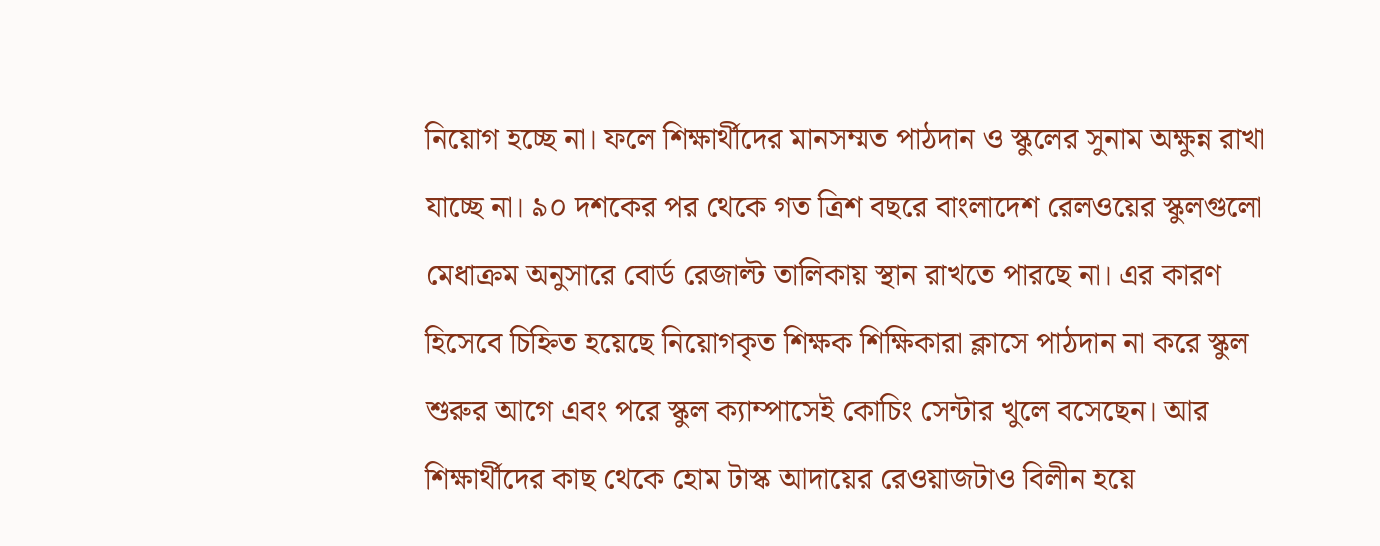নিয়োগ হচ্ছে না। ফলে শিক্ষার্থীদের মানসম্মত পাঠদান ও স্কুলের সুনাম অক্ষুন্ন রাখা যাচ্ছে না। ৯০ দশকের পর থেকে গত ত্রিশ বছরে বাংলাদেশ রেলওয়ের স্কুলগুলো মেধাক্রম অনুসারে বোর্ড রেজাল্ট তালিকায় স্থান রাখতে পারছে না। এর কারণ হিসেবে চিহ্নিত হয়েছে নিয়োগকৃত শিক্ষক শিক্ষিকারা ক্লাসে পাঠদান না করে স্কুল শুরুর আগে এবং পরে স্কুল ক্যাম্পাসেই কোচিং সেন্টার খুলে বসেছেন। আর শিক্ষার্থীদের কাছ থেকে হোম টাস্ক আদায়ের রেওয়াজটাও বিলীন হয়ে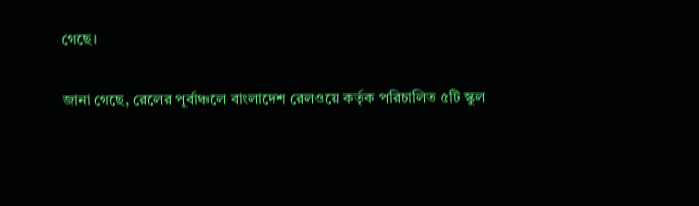গেছে।

জানা গেছে, রেলের পূর্বাঞ্চলে বাংলাদেশ রেলওয়ে কর্তৃক পরিচালিত ৫টি স্কুল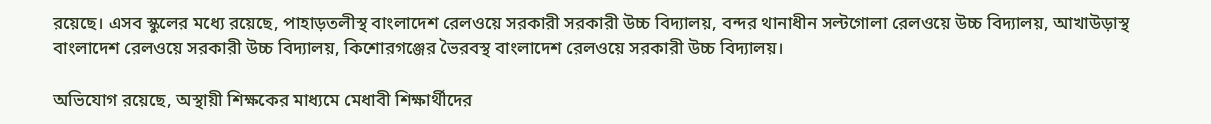রয়েছে। এসব স্কুলের মধ্যে রয়েছে, পাহাড়তলীস্থ বাংলাদেশ রেলওয়ে সরকারী সরকারী উচ্চ বিদ্যালয়, বন্দর থানাধীন সল্টগোলা রেলওয়ে উচ্চ বিদ্যালয়, আখাউড়াস্থ বাংলাদেশ রেলওয়ে সরকারী উচ্চ বিদ্যালয়, কিশোরগঞ্জের ভৈরবস্থ বাংলাদেশ রেলওয়ে সরকারী উচ্চ বিদ্যালয়।

অভিযোগ রয়েছে, অস্থায়ী শিক্ষকের মাধ্যমে মেধাবী শিক্ষার্থীদের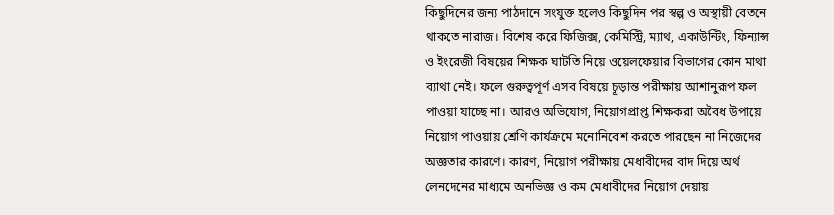কিছুদিনের জন্য পাঠদানে সংযুক্ত হলেও কিছুদিন পর স্বল্প ও অস্থায়ী বেতনে থাকতে নারাজ। বিশেষ করে ফিজিক্স, কেমিস্ট্রি, ম্যাথ, একাউন্টিং, ফিন্যান্স ও ইংরেজী বিষয়ের শিক্ষক ঘাটতি নিয়ে ওয়েলফেয়ার বিভাগের কোন মাথা ব্যাথা নেই। ফলে গুরুত্বপূর্ণ এসব বিষয়ে চূড়ান্ত পরীক্ষায় আশানুরূপ ফল পাওয়া যাচ্ছে না। আরও অভিযোগ, নিয়োগপ্রাপ্ত শিক্ষকরা অবৈধ উপায়ে নিয়োগ পাওয়ায় শ্রেণি কার্যক্রমে মনোনিবেশ করতে পারছেন না নিজেদের অজ্ঞতার কারণে। কারণ, নিয়োগ পরীক্ষায় মেধাবীদের বাদ দিয়ে অর্থ লেনদেনের মাধ্যমে অনভিজ্ঞ ও কম মেধাবীদের নিয়োগ দেয়ায়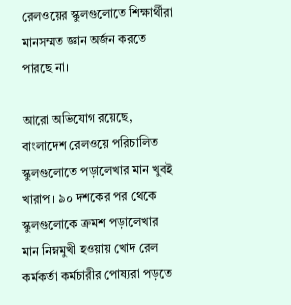রেলওয়ের স্কুলগুলোতে শিক্ষার্থীরা মানসম্মত জ্ঞান অর্জন করতে পারছে না।

আরো অভিযোগ রয়েছে, বাংলাদেশ রেলওয়ে পরিচালিত স্কুলগুলোতে পড়ালেখার মান খুবই খারাপ। ৯০ দশকের পর থেকে স্কুলগুলোকে ক্রমশ পড়ালেখার মান নিম্নমুখী হওয়ায় খোদ রেল কর্মকর্তা কর্মচারীর পোষ্যরা পড়তে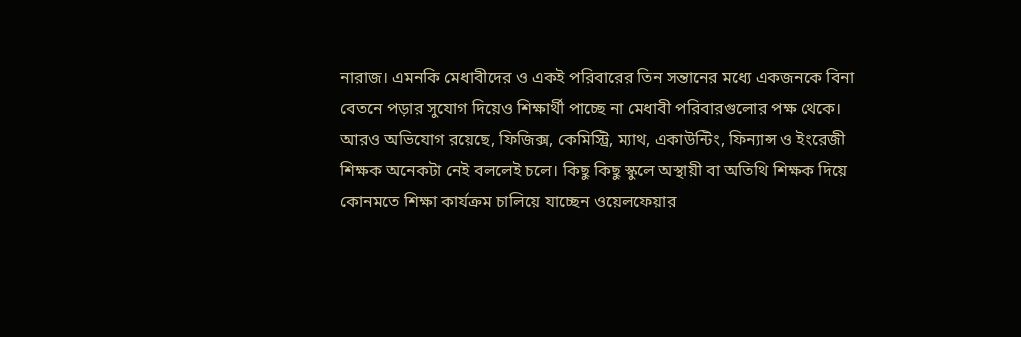নারাজ। এমনকি মেধাবীদের ও একই পরিবারের তিন সন্তানের মধ্যে একজনকে বিনা বেতনে পড়ার সুযোগ দিয়েও শিক্ষার্থী পাচ্ছে না মেধাবী পরিবারগুলোর পক্ষ থেকে। আরও অভিযোগ রয়েছে, ফিজিক্স, কেমিস্ট্রি, ম্যাথ, একাউন্টিং, ফিন্যান্স ও ইংরেজী শিক্ষক অনেকটা নেই বললেই চলে। কিছু কিছু স্কুলে অস্থায়ী বা অতিথি শিক্ষক দিয়ে কোনমতে শিক্ষা কার্যক্রম চালিয়ে যাচ্ছেন ওয়েলফেয়ার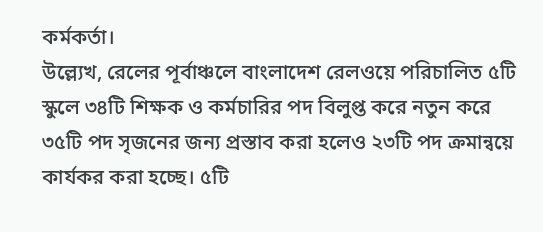কর্মকর্তা।
উল্ল্যেখ, রেলের পূর্বাঞ্চলে বাংলাদেশ রেলওয়ে পরিচালিত ৫টি স্কুলে ৩৪টি শিক্ষক ও কর্মচারির পদ বিলুপ্ত করে নতুন করে ৩৫টি পদ সৃজনের জন্য প্রস্তাব করা হলেও ২৩টি পদ ক্রমান্বয়ে কার্যকর করা হচ্ছে। ৫টি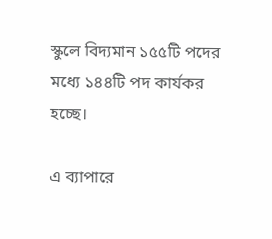স্কুলে বিদ্যমান ১৫৫টি পদের মধ্যে ১৪৪টি পদ কার্যকর হচ্ছে।

এ ব্যাপারে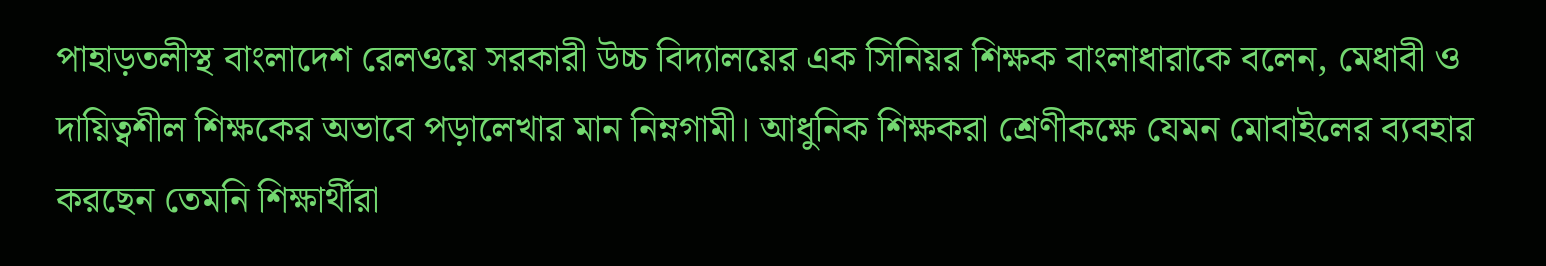পাহাড়তলীস্থ বাংলাদেশ রেলওয়ে সরকারী উচ্চ বিদ্যালয়ের এক সিনিয়র শিক্ষক বাংলাধারাকে বলেন, মেধাবী ও দায়িত্বশীল শিক্ষকের অভাবে পড়ালেখার মান নিম্নগামী। আধুনিক শিক্ষকরা শ্রেণীকক্ষে যেমন মোবাইলের ব্যবহার করছেন তেমনি শিক্ষার্থীরা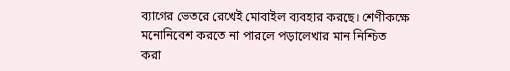ব্যাগের ভেতরে রেখেই মোবাইল ব্যবহার করছে। শেণীকক্ষে মনোনিবেশ করতে না পারলে পড়ালেখার মান নিশ্চিত করা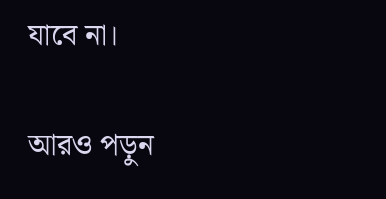যাবে না।

আরও পড়ুন